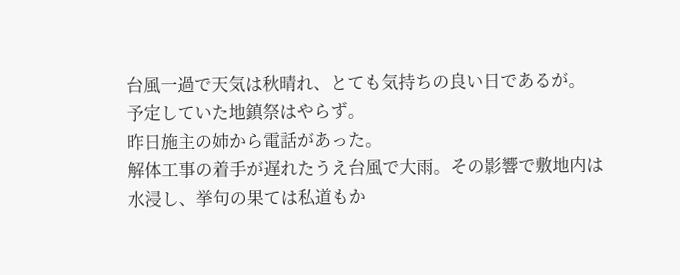台風一過で天気は秋晴れ、とても気持ちの良い日であるが。
予定していた地鎮祭はやらず。
昨日施主の姉から電話があった。
解体工事の着手が遅れたうえ台風で大雨。その影響で敷地内は水浸し、挙句の果ては私道もか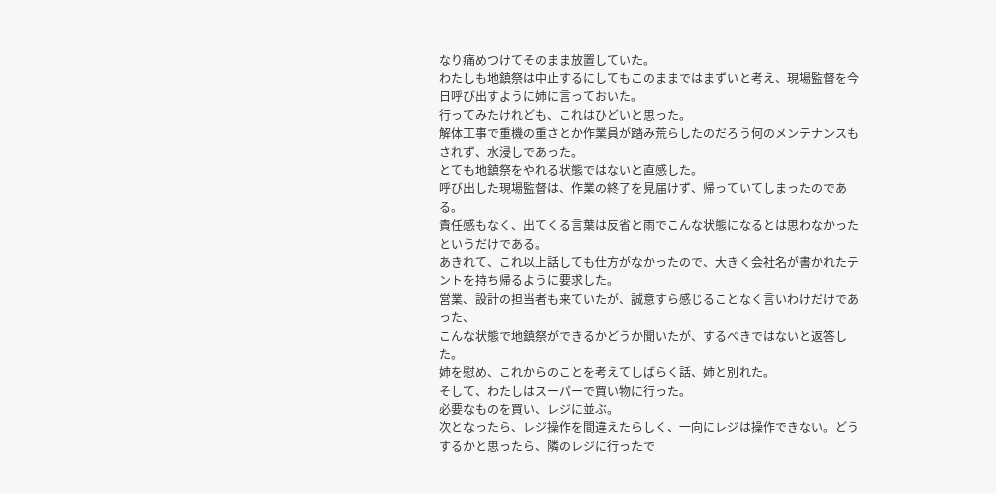なり痛めつけてそのまま放置していた。
わたしも地鎮祭は中止するにしてもこのままではまずいと考え、現場監督を今日呼び出すように姉に言っておいた。
行ってみたけれども、これはひどいと思った。
解体工事で重機の重さとか作業員が踏み荒らしたのだろう何のメンテナンスもされず、水浸しであった。
とても地鎮祭をやれる状態ではないと直感した。
呼び出した現場監督は、作業の終了を見届けず、帰っていてしまったのである。
責任感もなく、出てくる言葉は反省と雨でこんな状態になるとは思わなかったというだけである。
あきれて、これ以上話しても仕方がなかったので、大きく会社名が書かれたテントを持ち帰るように要求した。
営業、設計の担当者も来ていたが、誠意すら感じることなく言いわけだけであった、
こんな状態で地鎮祭ができるかどうか聞いたが、するべきではないと返答した。
姉を慰め、これからのことを考えてしばらく話、姉と別れた。
そして、わたしはスーパーで買い物に行った。
必要なものを買い、レジに並ぶ。
次となったら、レジ操作を間違えたらしく、一向にレジは操作できない。どうするかと思ったら、隣のレジに行ったで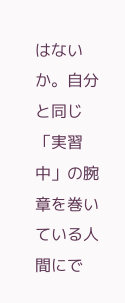はないか。自分と同じ「実習中」の腕章を巻いている人間にで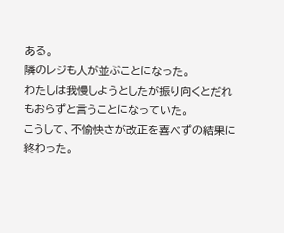ある。
隣のレジも人が並ぶことになった。
わたしは我慢しようとしたが振り向くとだれもおらずと言うことになっていた。
こうして、不愉快さが改正を喜べずの結果に終わった。